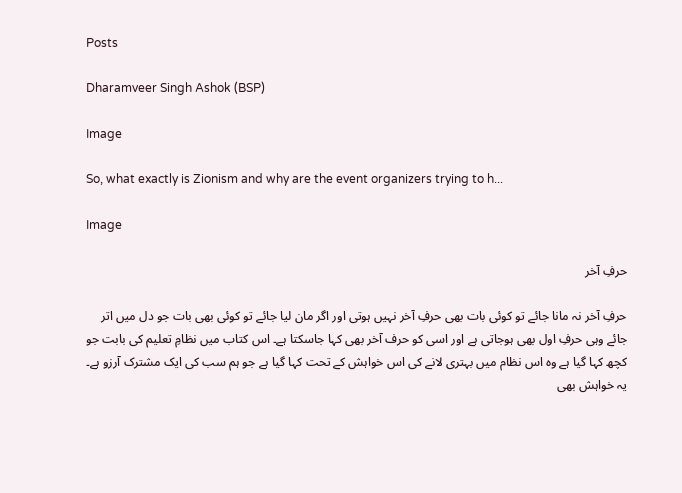Posts

Dharamveer Singh Ashok (BSP)

Image

So, what exactly is Zionism and why are the event organizers trying to h...

Image

حرفِ آخر

حرفِ آخر نہ مانا جائے تو کوئی بات بھی حرفِ آخر نہیں ہوتی اور اگر مان لیا جائے تو کوئی بھی بات جو دل میں اتر جائے وہی حرفِ اول بھی ہوجاتی ہے اور اسی کو حرف آخر بھی کہا جاسکتا ہے۔ اس کتاب میں نظامِ تعلیم کی بابت جو کچھ کہا گیا ہے وہ اس نظام میں بہتری لانے کی اس خواہش کے تحت کہا گیا ہے جو ہم سب کی ایک مشترک آرزو ہے۔ یہ خواہش بھی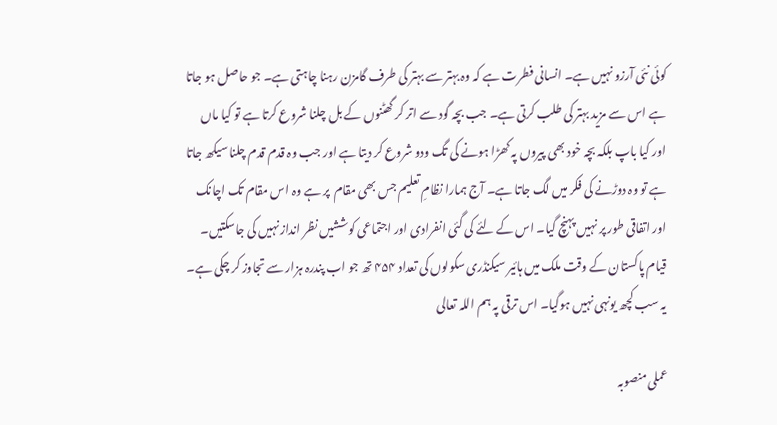کوئی نئی آرزو نہیں ہے۔ انسانی فطرت ہے کہ وہ بہتر سے بہتر کی طرف گامزن رہنا چاہتی ہے۔ جو حاصل ہو جاتا ہے اس سے مزید بہتر کی طلب کرتی ہے۔ جب بچہ گود سے اتر کر گھٹنوں کے بل چلنا شروع کرتا ہے تو کیا ماں اور کیا باپ بلکہ بچہ خود بھی پیروں پہ کھڑا ہونے کی تگ ودو شروع کر دیتا ہے اور جب وہ قدم قدم چلنا سیکھ جاتا ہے تو وہ دوڑنے کی فکر میں لگ جاتا ہے۔ آج ہمارا نظامِ تعلیم جس بھی مقام  پر ہے وہ اس مقام تک اچانک اور اتفاقی طور پر نہیں پہنچ گیا۔ اس کے لئے کی گئی انفرادی اور اجتماعی کوششیں نظر انداز نہیں کی جاسکتیں۔ قیام پاکستان کے وقت ملک میں ہائیر سیکنڈری سکولوں کی تعداد ۴۵۴ تھ جو اب پندرہ ہزار سے تجاوز کر چکی ہے۔ یہ سب کچھ یونہی نہیں ہوگیا۔ اس ترقی پہ ہم اللہ تعالی

عملی منصوبہ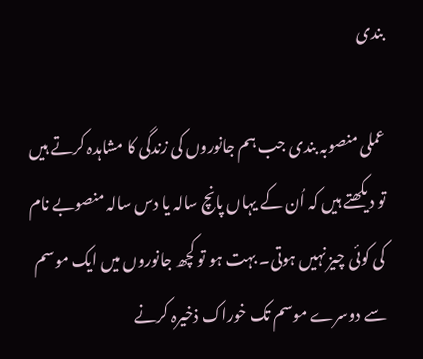بندی

عملی منصوبہ بندی جب ہم جانوروں کی زندگی کا مشاہدہ کرتے ہیں تو دیکھتے ہیں کہ اُن کے یہاں پانچ سالہ یا دس سالہ منصوبے نام کی کوئی چیز نہیں ہوتی۔ بہت ہو تو کچھ جانوروں میں ایک موسم  سے دوسرے موسم تک خوراک ذخیرہ کرنے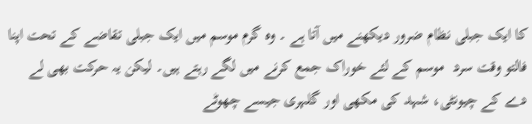کا ایک جبلی نظام ضرور دیکھنے میں آتا ہے ۔ وہ گرم موسم میں ایک جبلی تقاضے کے تحت اپنا فالتو وقت سرد  موسم کے لئے خوراک جمع کرنے میں لگے رہتے ہیں۔ لیکن یہ حرکت بھی لے دے کے چیونٹی، شہد کی مکھی اور گلہری جیسے چھوٹے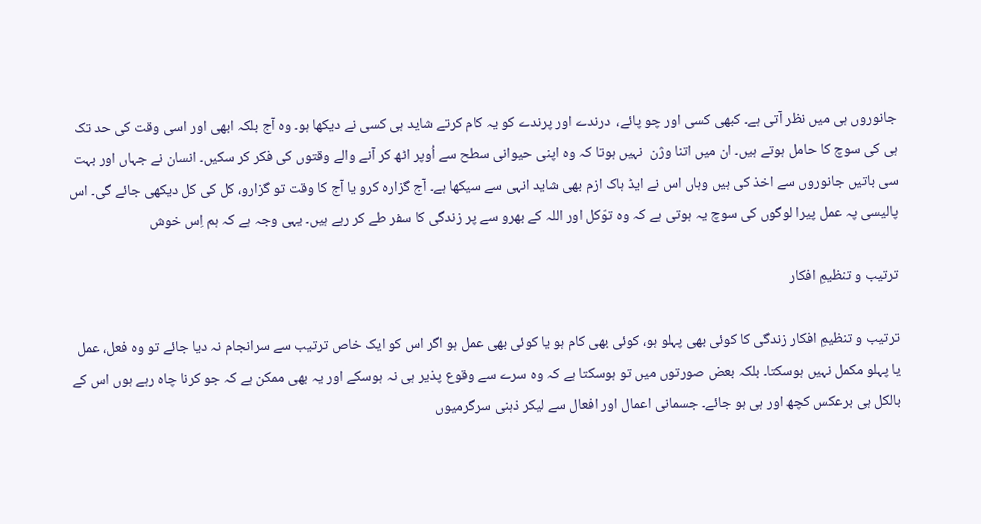جانوروں ہی میں نظر آتی ہے۔ کبھی کسی اور چو پائے،  درندے اور پرندے کو یہ کام کرتے شاید ہی کسی نے دیکھا ہو۔ وہ آج بلکہ ابھی اور اسی وقت کی حد تک ہی کی سوچ کا حامل ہوتے ہیں۔ ان میں اتنا وژن  نہیں ہوتا کہ وہ اپنی حیوانی سطح سے اُوپر اٹھ کر آنے والے وقتوں کی فکر کر سکیں۔ انسان نے جہاں اور بہت سی باتیں جانوروں سے اخذ کی ہیں وہاں اس نے ایڈ ہاک ازم بھی شاید انہی سے سیکھا ہے۔ آج گزارہ کرو یا آج کا وقت تو گزارو، کل کی کل دیکھی جائے گی۔ اس پالیسی پہ عمل پیرا لوگوں کی سوچ یہ ہوتی ہے کہ وہ توّکل اور اللہ کے بھرو سے پر زندگی کا سفر طے کر رہے ہیں۔ یہی وجہ ہے کہ ہم اِس خوش

ترتیب و تنظیمِ افکار

ترتیب و تنظیمِ افکار زندگی کا کوئی بھی پہلو ہو، کوئی بھی کام ہو یا کوئی بھی عمل ہو اگر اس کو ایک خاص ترتیب سے سرانجام نہ دیا جائے تو وہ فعل، عمل یا پہلو مکمل نہیں ہوسکتا۔ بلکہ بعض صورتوں میں تو ہوسکتا ہے کہ وہ سرے سے وقوع پذیر ہی نہ ہوسکے اور یہ بھی ممکن ہے کہ جو کرنا چاہ رہے ہوں اس کے بالکل ہی برعکس کچھ اور ہی ہو جائے۔ جسمانی اعمال اور افعال سے لیکر ذہنی سرگرمیوں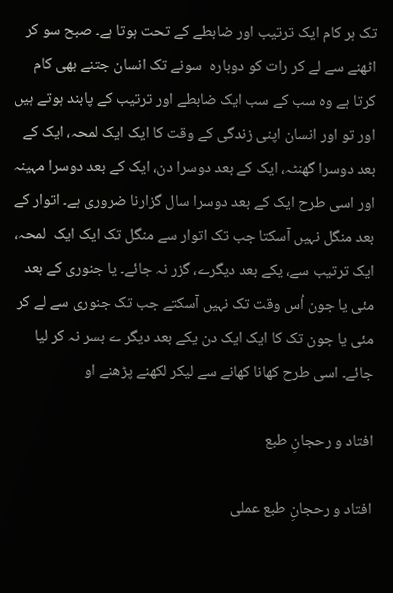تک ہر کام ایک ترتیب اور ضابطے کے تحت ہوتا ہے۔ صبح سو کر اٹھنے سے لے کر رات کو دوبارہ  سونے تک انسان جتنے بھی کام کرتا ہے وہ سب کے سب ایک ضابطے اور ترتیب کے پابند ہوتے ہیں اور تو اور انسان اپنی زندگی کے وقت کا ایک ایک لمحہ، ایک کے بعد دوسرا گھنٹہ، ایک کے بعد دوسرا دن، ایک کے بعد دوسرا مہینہ اور اسی طرح ایک کے بعد دوسرا سال گزارنا ضروری ہے۔ اتوار کے بعد منگل نہیں آسکتا جب تک اتوار سے منگل تک ایک ایک  لمحہ، ایک ترتیب سے، یکے بعد دیگرے، گزر نہ جائے۔ یا جنوری کے بعد مئی یا جون اُس وقت تک نہیں آسکتے جب تک جنوری سے لے کر مئی یا جون تک کا ایک ایک دن یکے بعد دیگر ے بسر نہ کر لیا جائے۔ اسی طرح کھانا کھانے سے لیکر لکھنے پڑھنے او

افتاد و رحجانِ طبع

افتاد و رحجانِ طبع عملی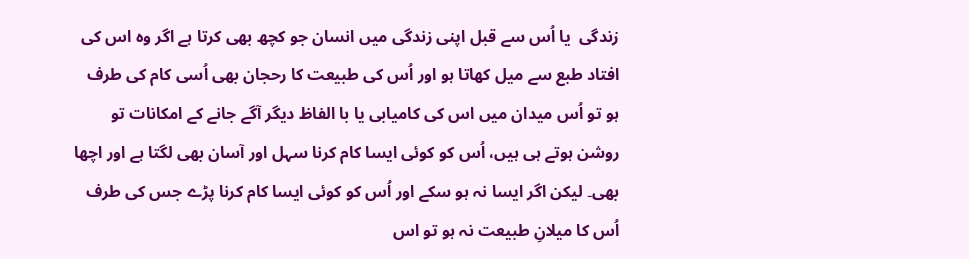زندگی  یا اُس سے قبل اپنی زندگی میں انسان جو کچھ بھی کرتا ہے اگر وہ اس کی افتاد طبع سے میل کھاتا ہو اور اُس کی طبیعت کا رحجان بھی اُسی کام کی طرف ہو تو اُس میدان میں اس کی کامیابی یا با الفاظ دیگر آگے جانے کے امکانات تو روشن ہوتے ہی ہیں، اُس کو کوئی ایسا کام کرنا سہل اور آسان بھی لگتا ہے اور اچھا بھی۔ لیکن اگر ایسا نہ ہو سکے اور اُس کو کوئی ایسا کام کرنا پڑے جس کی طرف اُس کا میلانِ طبیعت نہ ہو تو اس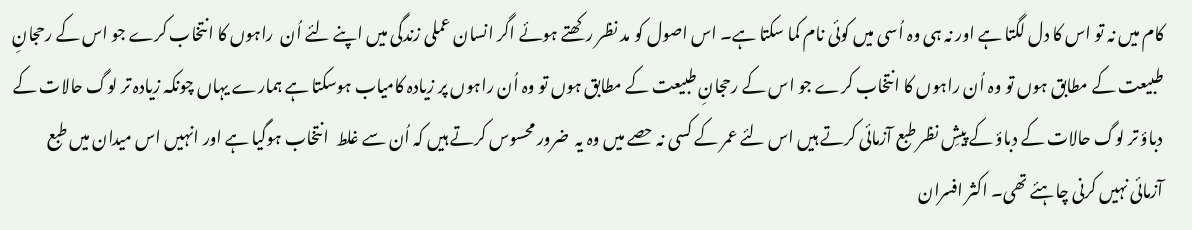کام میں نہ تو اس کا دل لگتا ہے اور نہ ہی وہ اُسی میں کوئی نام کما سکتا ہے۔ اس اصول کو مد نظر رکھتے ہوئے اگر انسان عملی زندگی میں اپنے لئے اُن  راہوں کا انتخاب کرے جو اس کے رحجانِ طبیعت کے مطابق ہوں تو وہ اُن راہوں کا انتخاب کرے جو اس کے رحجانِ طبیعت کے مطابق ہوں تو وہ اُن راہوں پر زیادہ کامیاب ہوسکتا ہے ہمارے یہاں چونکہ زیادہ تر لوگ حالات کے دباؤ تر لوگ حالات کے دباؤ کے پیشِ نظر طبع آزمائی کرتے ہیں اس لئے عمر کے کسی نہ حصے میں وہ یہ  ضرور محسوس کرتے ہیں کہ اُن سے غلط  انتخاب ہوگیا ہے اور انہیں اس میدان میں طبع آزمائی نہیں کرنی چاہئے تھی۔ اکثر افسران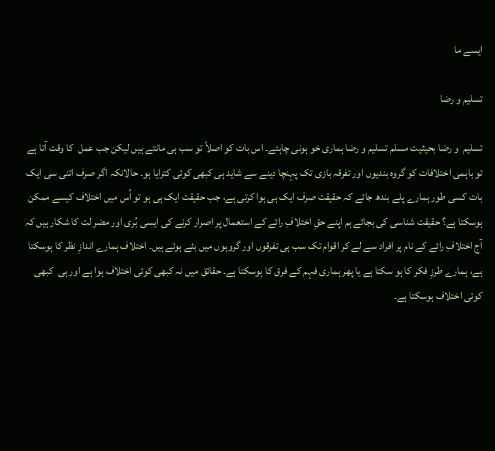ایسے ما

تسلیم و رضا

تسلیم  و رضا بحیثیت مسلم تسلیم و رضا ہماری خو ہونی چاہئے۔ اس بات کو اصلاً تو سب ہی مانتے ہیں لیکن جب عمل  کا وقت آتا ہے تو باہمی اختلافات کو گروہ بندیوں اور تفرقہ بازی تک پہنچا دینے سے شاید ہی کبھی کوئی کترایا ہو۔ حالانکہ اگر صرف اتنی سی ایک بات کسی طور ہمارے پلے بندھ جائے کہ حقیقت صرف ایک ہی ہوا کرتی ہے، جب حقیقت ایک ہی ہو تو اُس میں اختلاف کیسے ممکن ہوسکتا ہے؟ حقیقت شناسی کی بجائے ہم اپنے حقِ اختلافِ رائے کے استعمال پر اصرار کرنے کی ایسی بُری اور مضر لت کا شکار ہیں کہ آج اختلافِ رائے کے نام پر افراد سے لے کر اقوام تک سب ہی تفرقوں اور گروہوں میں بٹے ہوئے ہیں۔ اختلاف ہمارے اندازِ نظر کا ہوسکتا ہے، ہمارے طرزِ فکر کا ہو سکتا ہے یا پھر ہماری فہم کے فرق کا ہوسکتا ہے۔ حقائق میں نہ کبھی کوئی اختلاف ہوا ہے اور ہی  کبھی کوئی اختلاف ہوسکتا ہے۔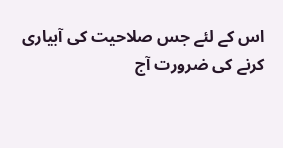اس کے لئے جس صلاحیت کی آبیاری کرنے کی ضرورت آج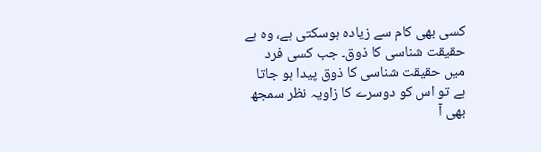کسی بھی کام سے زیادہ ہوسکتی ہے، وہ ہے حقیقت شناسی کا ذوق۔ جب کسی فرد میں حقیقت شناسی کا ذوق پیدا ہو جاتا ہے تو اس کو دوسرے کا زاویہ نظر سمجھ بھی آ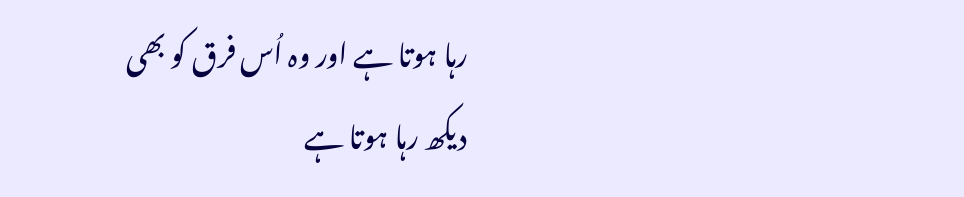رہا ہوتا ہے اور وہ اُس فرق کو بھی دیکھ رہا ہوتا ہے